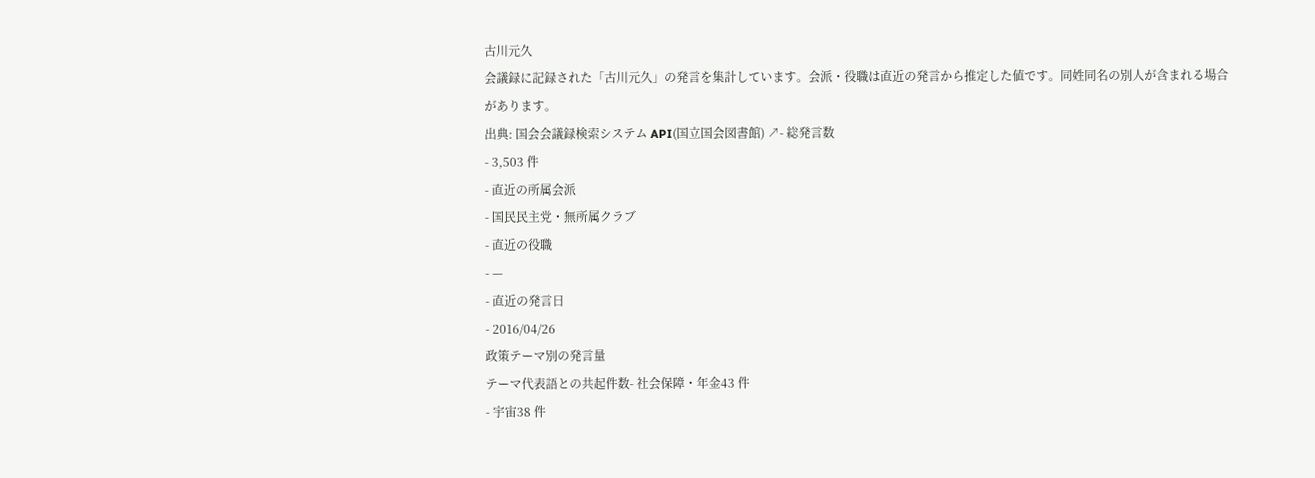古川元久
会議録に記録された「古川元久」の発言を集計しています。会派・役職は直近の発言から推定した値です。同姓同名の別人が含まれる場合があります。
出典: 国会会議録検索システム API(国立国会図書館) ↗- 総発言数
- 3,503 件
- 直近の所属会派
- 国民民主党・無所属クラブ
- 直近の役職
- —
- 直近の発言日
- 2016/04/26
政策テーマ別の発言量
テーマ代表語との共起件数- 社会保障・年金43 件
- 宇宙38 件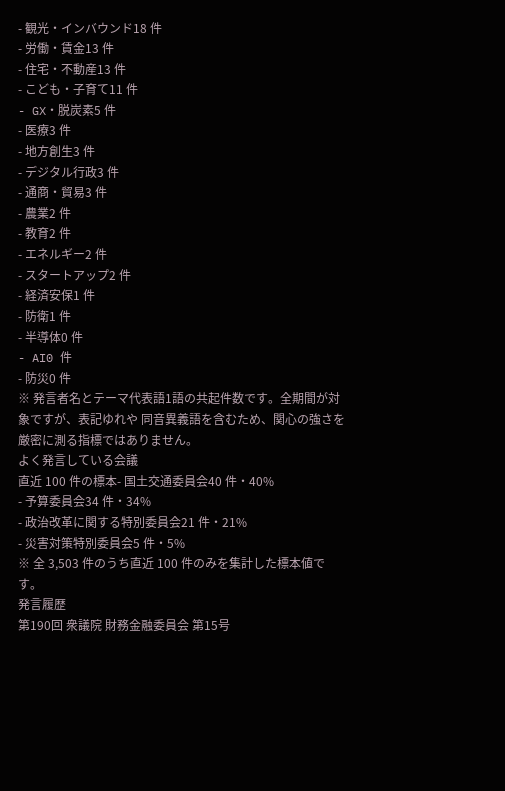- 観光・インバウンド18 件
- 労働・賃金13 件
- 住宅・不動産13 件
- こども・子育て11 件
- GX・脱炭素5 件
- 医療3 件
- 地方創生3 件
- デジタル行政3 件
- 通商・貿易3 件
- 農業2 件
- 教育2 件
- エネルギー2 件
- スタートアップ2 件
- 経済安保1 件
- 防衛1 件
- 半導体0 件
- AI0 件
- 防災0 件
※ 発言者名とテーマ代表語1語の共起件数です。全期間が対象ですが、表記ゆれや 同音異義語を含むため、関心の強さを厳密に測る指標ではありません。
よく発言している会議
直近 100 件の標本- 国土交通委員会40 件・40%
- 予算委員会34 件・34%
- 政治改革に関する特別委員会21 件・21%
- 災害対策特別委員会5 件・5%
※ 全 3,503 件のうち直近 100 件のみを集計した標本値です。
発言履歴
第190回 衆議院 財務金融委員会 第15号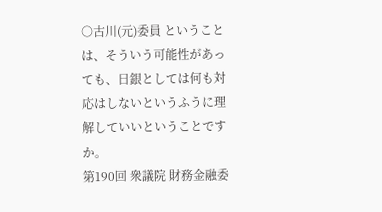○古川(元)委員 ということは、そういう可能性があっても、日銀としては何も対応はしないというふうに理解していいということですか。
第190回 衆議院 財務金融委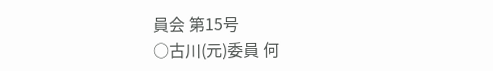員会 第15号
○古川(元)委員 何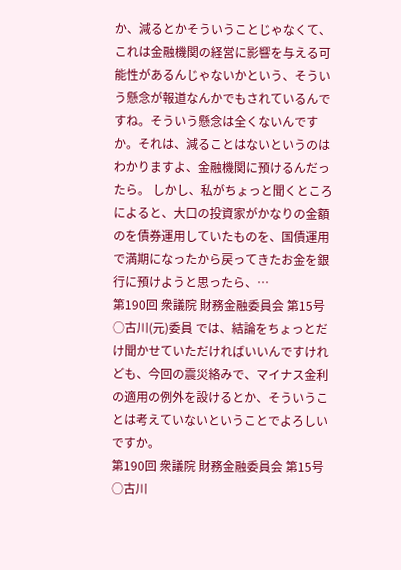か、減るとかそういうことじゃなくて、これは金融機関の経営に影響を与える可能性があるんじゃないかという、そういう懸念が報道なんかでもされているんですね。そういう懸念は全くないんですか。それは、減ることはないというのはわかりますよ、金融機関に預けるんだったら。 しかし、私がちょっと聞くところによると、大口の投資家がかなりの金額のを債券運用していたものを、国債運用で満期になったから戻ってきたお金を銀行に預けようと思ったら、…
第190回 衆議院 財務金融委員会 第15号
○古川(元)委員 では、結論をちょっとだけ聞かせていただければいいんですけれども、今回の震災絡みで、マイナス金利の適用の例外を設けるとか、そういうことは考えていないということでよろしいですか。
第190回 衆議院 財務金融委員会 第15号
○古川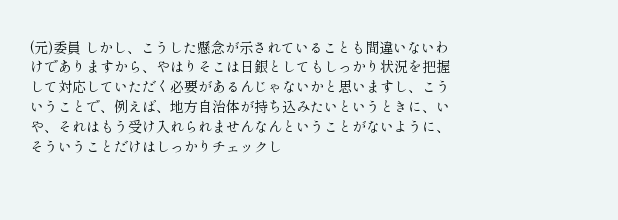(元)委員 しかし、こうした懸念が示されていることも間違いないわけでありますから、やはりそこは日銀としてもしっかり状況を把握して対応していただく必要があるんじゃないかと思いますし、こういうことで、例えば、地方自治体が持ち込みたいというときに、いや、それはもう受け入れられませんなんということがないように、そういうことだけはしっかりチェックし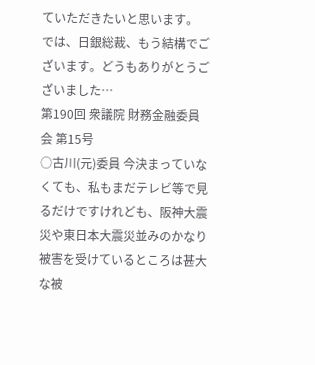ていただきたいと思います。 では、日銀総裁、もう結構でございます。どうもありがとうございました…
第190回 衆議院 財務金融委員会 第15号
○古川(元)委員 今決まっていなくても、私もまだテレビ等で見るだけですけれども、阪神大震災や東日本大震災並みのかなり被害を受けているところは甚大な被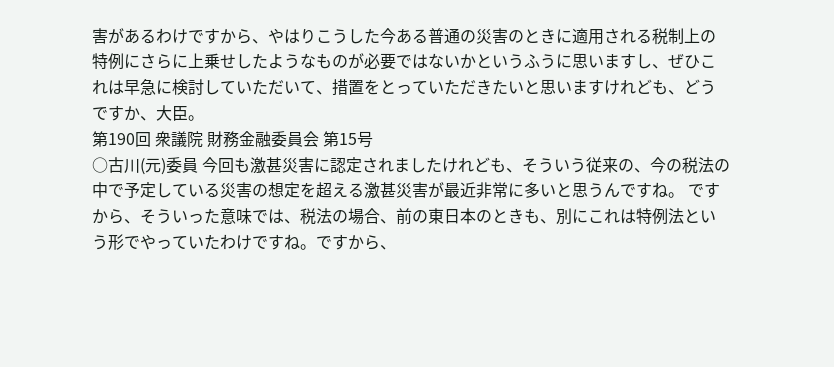害があるわけですから、やはりこうした今ある普通の災害のときに適用される税制上の特例にさらに上乗せしたようなものが必要ではないかというふうに思いますし、ぜひこれは早急に検討していただいて、措置をとっていただきたいと思いますけれども、どうですか、大臣。
第190回 衆議院 財務金融委員会 第15号
○古川(元)委員 今回も激甚災害に認定されましたけれども、そういう従来の、今の税法の中で予定している災害の想定を超える激甚災害が最近非常に多いと思うんですね。 ですから、そういった意味では、税法の場合、前の東日本のときも、別にこれは特例法という形でやっていたわけですね。ですから、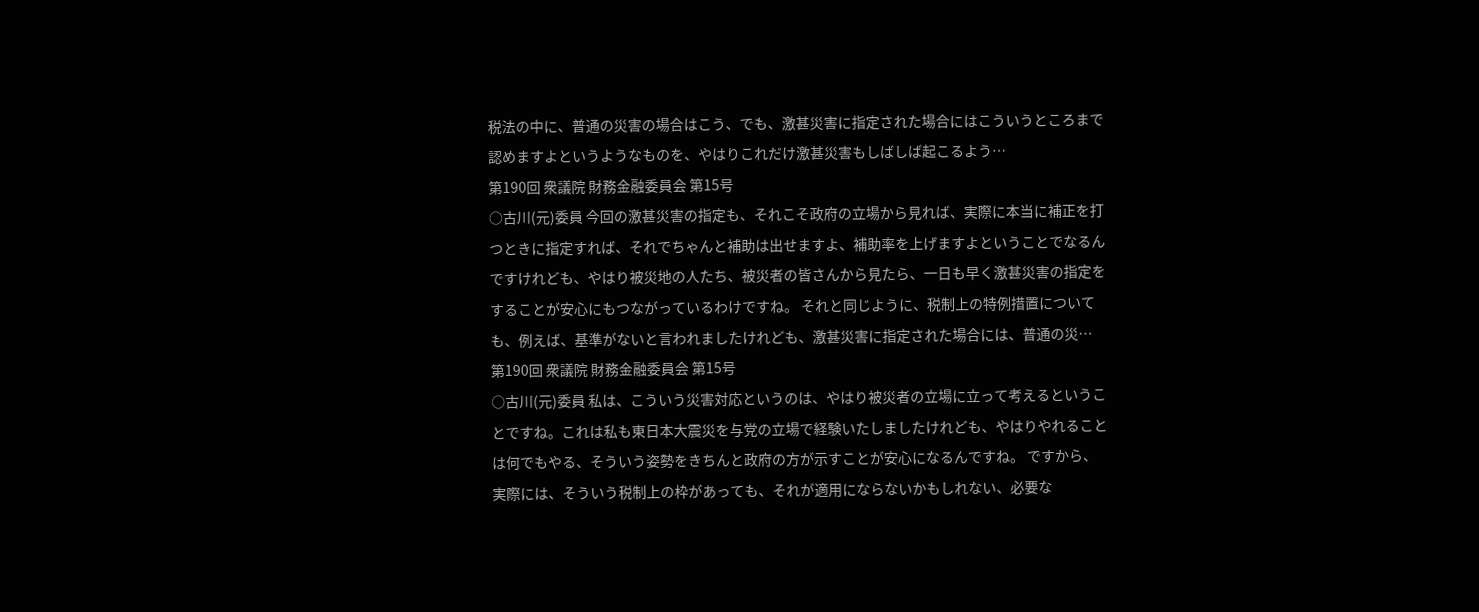税法の中に、普通の災害の場合はこう、でも、激甚災害に指定された場合にはこういうところまで認めますよというようなものを、やはりこれだけ激甚災害もしばしば起こるよう…
第190回 衆議院 財務金融委員会 第15号
○古川(元)委員 今回の激甚災害の指定も、それこそ政府の立場から見れば、実際に本当に補正を打つときに指定すれば、それでちゃんと補助は出せますよ、補助率を上げますよということでなるんですけれども、やはり被災地の人たち、被災者の皆さんから見たら、一日も早く激甚災害の指定をすることが安心にもつながっているわけですね。 それと同じように、税制上の特例措置についても、例えば、基準がないと言われましたけれども、激甚災害に指定された場合には、普通の災…
第190回 衆議院 財務金融委員会 第15号
○古川(元)委員 私は、こういう災害対応というのは、やはり被災者の立場に立って考えるということですね。これは私も東日本大震災を与党の立場で経験いたしましたけれども、やはりやれることは何でもやる、そういう姿勢をきちんと政府の方が示すことが安心になるんですね。 ですから、実際には、そういう税制上の枠があっても、それが適用にならないかもしれない、必要な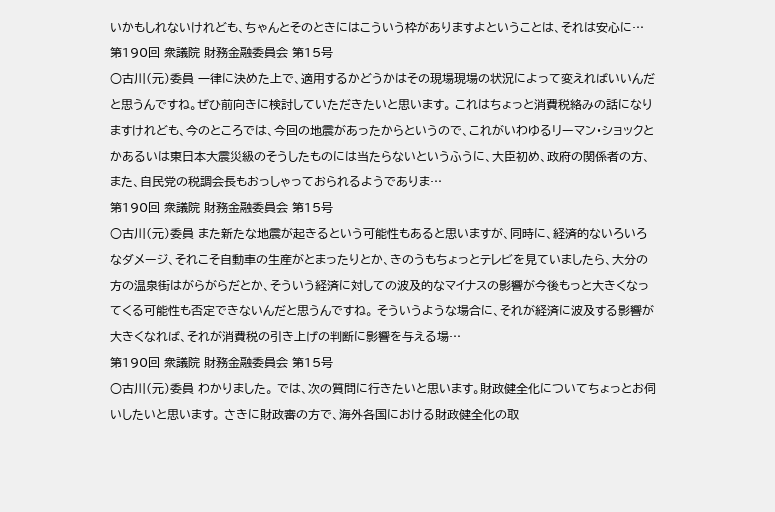いかもしれないけれども、ちゃんとそのときにはこういう枠がありますよということは、それは安心に…
第190回 衆議院 財務金融委員会 第15号
○古川(元)委員 一律に決めた上で、適用するかどうかはその現場現場の状況によって変えればいいんだと思うんですね。ぜひ前向きに検討していただきたいと思います。 これはちょっと消費税絡みの話になりますけれども、今のところでは、今回の地震があったからというので、これがいわゆるリーマン・ショックとかあるいは東日本大震災級のそうしたものには当たらないというふうに、大臣初め、政府の関係者の方、また、自民党の税調会長もおっしゃっておられるようでありま…
第190回 衆議院 財務金融委員会 第15号
○古川(元)委員 また新たな地震が起きるという可能性もあると思いますが、同時に、経済的ないろいろなダメージ、それこそ自動車の生産がとまったりとか、きのうもちょっとテレビを見ていましたら、大分の方の温泉街はがらがらだとか、そういう経済に対しての波及的なマイナスの影響が今後もっと大きくなってくる可能性も否定できないんだと思うんですね。 そういうような場合に、それが経済に波及する影響が大きくなれば、それが消費税の引き上げの判断に影響を与える場…
第190回 衆議院 財務金融委員会 第15号
○古川(元)委員 わかりました。 では、次の質問に行きたいと思います。財政健全化についてちょっとお伺いしたいと思います。 さきに財政審の方で、海外各国における財政健全化の取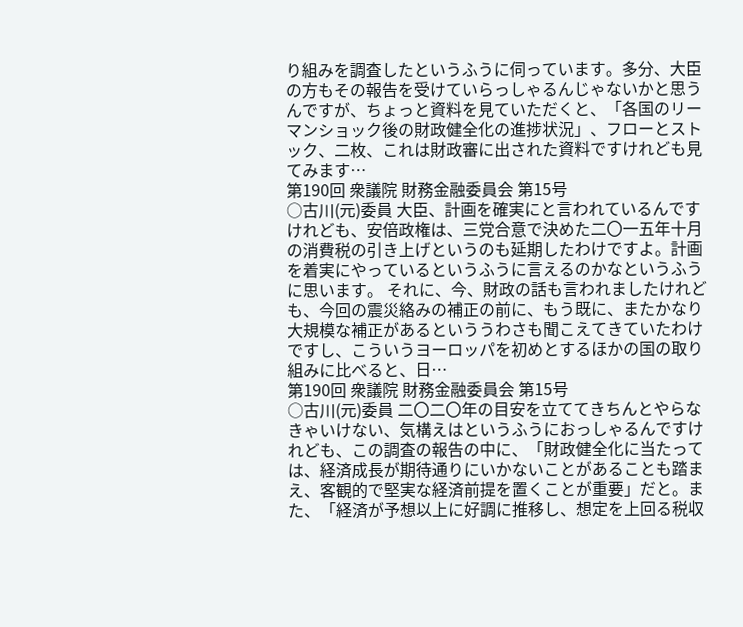り組みを調査したというふうに伺っています。多分、大臣の方もその報告を受けていらっしゃるんじゃないかと思うんですが、ちょっと資料を見ていただくと、「各国のリーマンショック後の財政健全化の進捗状況」、フローとストック、二枚、これは財政審に出された資料ですけれども見てみます…
第190回 衆議院 財務金融委員会 第15号
○古川(元)委員 大臣、計画を確実にと言われているんですけれども、安倍政権は、三党合意で決めた二〇一五年十月の消費税の引き上げというのも延期したわけですよ。計画を着実にやっているというふうに言えるのかなというふうに思います。 それに、今、財政の話も言われましたけれども、今回の震災絡みの補正の前に、もう既に、またかなり大規模な補正があるといううわさも聞こえてきていたわけですし、こういうヨーロッパを初めとするほかの国の取り組みに比べると、日…
第190回 衆議院 財務金融委員会 第15号
○古川(元)委員 二〇二〇年の目安を立ててきちんとやらなきゃいけない、気構えはというふうにおっしゃるんですけれども、この調査の報告の中に、「財政健全化に当たっては、経済成長が期待通りにいかないことがあることも踏まえ、客観的で堅実な経済前提を置くことが重要」だと。また、「経済が予想以上に好調に推移し、想定を上回る税収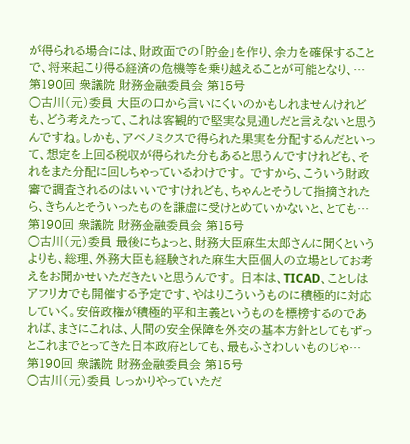が得られる場合には、財政面での「貯金」を作り、余力を確保することで、将来起こり得る経済の危機等を乗り越えることが可能となり、…
第190回 衆議院 財務金融委員会 第15号
○古川(元)委員 大臣の口から言いにくいのかもしれませんけれども、どう考えたって、これは客観的で堅実な見通しだと言えないと思うんですね。しかも、アベノミクスで得られた果実を分配するんだといって、想定を上回る税収が得られた分もあると思うんですけれども、それをまた分配に回しちゃっているわけです。 ですから、こういう財政審で調査されるのはいいですけれども、ちゃんとそうして指摘されたら、きちんとそういったものを謙虚に受けとめていかないと、とても…
第190回 衆議院 財務金融委員会 第15号
○古川(元)委員 最後にちょっと、財務大臣麻生太郎さんに聞くというよりも、総理、外務大臣も経験された麻生大臣個人の立場としてお考えをお聞かせいただきたいと思うんです。 日本は、TICAD、ことしはアフリカでも開催する予定です、やはりこういうものに積極的に対応していく。安倍政権が積極的平和主義というものを標榜するのであれば、まさにこれは、人間の安全保障を外交の基本方針としてもずっとこれまでとってきた日本政府としても、最もふさわしいものじゃ…
第190回 衆議院 財務金融委員会 第15号
○古川(元)委員 しっかりやっていただ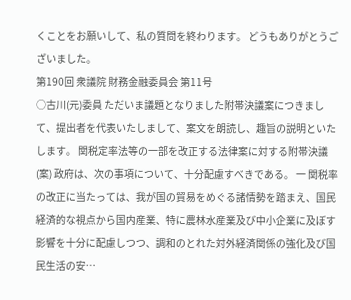くことをお願いして、私の質問を終わります。 どうもありがとうございました。
第190回 衆議院 財務金融委員会 第11号
○古川(元)委員 ただいま議題となりました附帯決議案につきまして、提出者を代表いたしまして、案文を朗読し、趣旨の説明といたします。 関税定率法等の一部を改正する法律案に対する附帯決議(案) 政府は、次の事項について、十分配慮すべきである。 一 関税率の改正に当たっては、我が国の貿易をめぐる諸情勢を踏まえ、国民経済的な視点から国内産業、特に農林水産業及び中小企業に及ぼす影響を十分に配慮しつつ、調和のとれた対外経済関係の強化及び国民生活の安…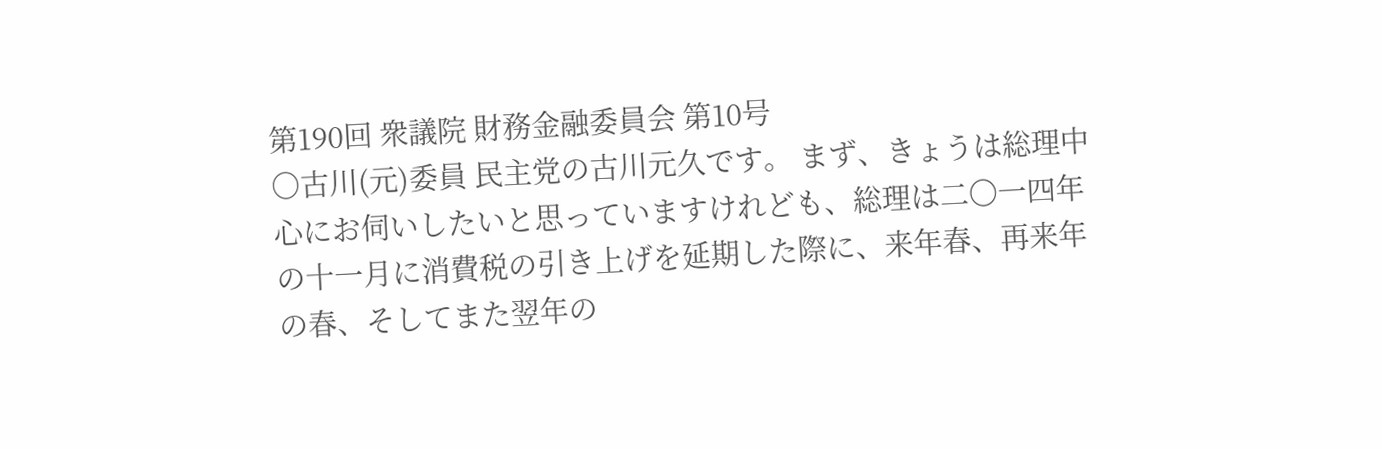第190回 衆議院 財務金融委員会 第10号
○古川(元)委員 民主党の古川元久です。 まず、きょうは総理中心にお伺いしたいと思っていますけれども、総理は二〇一四年の十一月に消費税の引き上げを延期した際に、来年春、再来年の春、そしてまた翌年の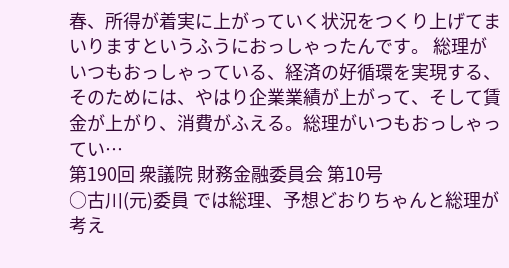春、所得が着実に上がっていく状況をつくり上げてまいりますというふうにおっしゃったんです。 総理がいつもおっしゃっている、経済の好循環を実現する、そのためには、やはり企業業績が上がって、そして賃金が上がり、消費がふえる。総理がいつもおっしゃってい…
第190回 衆議院 財務金融委員会 第10号
○古川(元)委員 では総理、予想どおりちゃんと総理が考え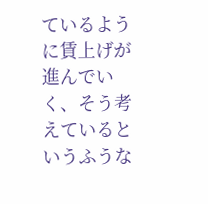ているように賃上げが進んでいく、そう考えているというふうな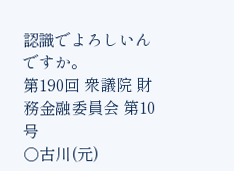認識でよろしいんですか。
第190回 衆議院 財務金融委員会 第10号
○古川(元)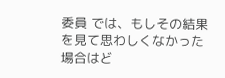委員 では、もしその結果を見て思わしくなかった場合はど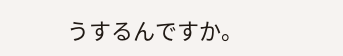うするんですか。